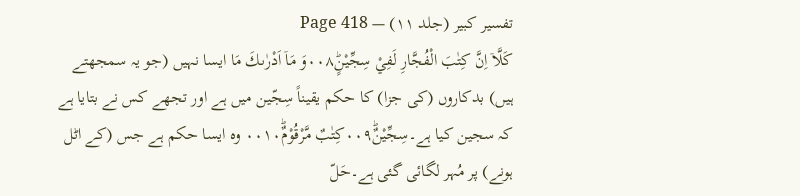تفسیر کبیر (جلد ۱۱) — Page 418
کَلَّاۤ اِنَّ كِتٰبَ الْفُجَّارِ لَفِيْ سِجِّيْنٍؕ۰۰۸وَ مَاۤ اَدْرٰىكَ مَا ایسا نہیں (جو یہ سمجھتے ہیں) بدکاروں (کی جزا) کا حکم یقیناً سِجّین میں ہے اور تجھے کس نے بتایا ہے کہ سجین کیا ہے۔سِجِّيْنٌؕ۰۰۹كِتٰبٌ مَّرْقُوْمٌؕ۰۰۱۰ وہ ایسا حکم ہے جس (کے اٹل ہونے) پر مُہر لگائی گئی ہے۔حَلّ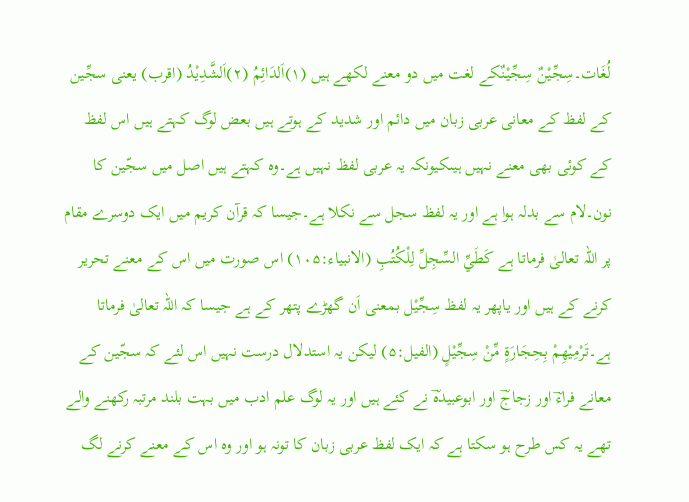لُغَات۔سِجِّیْنٌ سِجِّیْنٌکے لغت میں دو معنے لکھے ہیں (۱)اَلدَائِمُ (۲)اَلشَّدِیْدُ (اقرب) یعنی سجِّین کے لفظ کے معانی عربی زبان میں دائم اور شدید کے ہوتے ہیں بعض لوگ کہتے ہیں اس لفظ کے کوئی بھی معنے نہیں ہیںکیونکہ یہ عربی لفظ نہیں ہے۔وہ کہتے ہیں اصل میں سجّین کا نون۔لام سے بدلہ ہوا ہے اور یہ لفظ سجل سے نکلا ہے۔جیسا کہ قرآن کریم میں ایک دوسرے مقام پر اللہ تعالیٰ فرماتا ہے كَطَيِّ السِّجِلِّ لِلْكُتُبِ (الانبیاء:۱۰۵) اس صورت میں اس کے معنے تحریر کرنے کے ہیں اور یاپھر یہ لفظ سِجِّیْل بمعنی اَن گھڑے پتھر کے ہے جیسا کہ اللہ تعالیٰ فرماتا ہے۔تَرْمِيْهِمْ بِحِجَارَةٍ مِّنْ سِجِّيْلٍ (الفیل:۵) لیکن یہ استدلال درست نہیں اس لئے کہ سجّین کے معانے فراءؔ اور زجاجؔ اور ابوعبیدہؔ نے کئے ہیں اور یہ لوگ علم ادب میں بہت بلند مرتبہ رکھنے والے تھے یہ کس طرح ہو سکتا ہے کہ ایک لفظ عربی زبان کا تونہ ہو اور وہ اس کے معنے کرنے لگ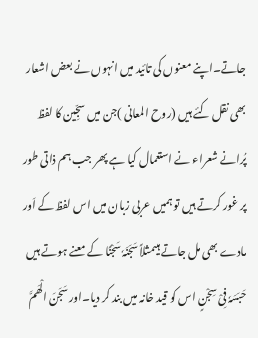جاتے۔اپنے معنوں کی تائید میں انہوں نے بعض اشعار بھی نقل کئے ہیں (روح المعانی )جن میں سجِّین کا لفظ پُرانے شعراء نے استعمال کیا ہے پھر جب ہم ذاتی طور پر غور کرتے ہیں تو ہمیں عربی زبان میں اس لفظ کے اَور مادے بھی مل جاتے ہیںمثلاً سَجَنَہٗ سَجْنًا کے معنے ہوتے ہیں حَبَسَہٗ فِیْ سِجْنٍ اس کو قید خانہ میں بند کر دیا۔اور سَجَنَ الْھَمَّ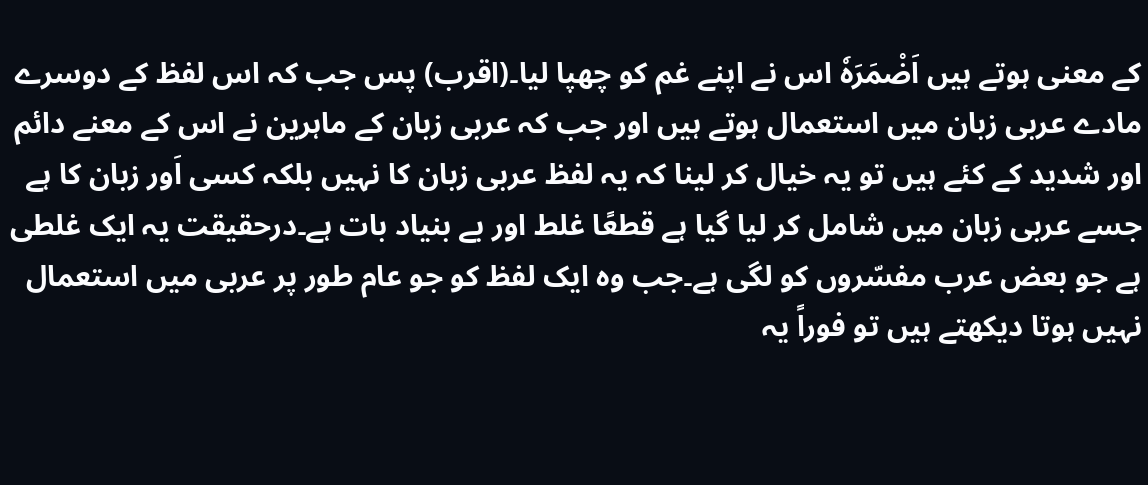کے معنی ہوتے ہیں اَضْمَرَہٗ اس نے اپنے غم کو چھپا لیا۔(اقرب) پس جب کہ اس لفظ کے دوسرے مادے عربی زبان میں استعمال ہوتے ہیں اور جب کہ عربی زبان کے ماہرین نے اس کے معنے دائم اور شدید کے کئے ہیں تو یہ خیال کر لینا کہ یہ لفظ عربی زبان کا نہیں بلکہ کسی اَور زبان کا ہے جسے عربی زبان میں شامل کر لیا گیا ہے قطعًا غلط اور بے بنیاد بات ہے۔درحقیقت یہ ایک غلطی ہے جو بعض عرب مفسّروں کو لگی ہے۔جب وہ ایک لفظ کو جو عام طور پر عربی میں استعمال نہیں ہوتا دیکھتے ہیں تو فوراً یہ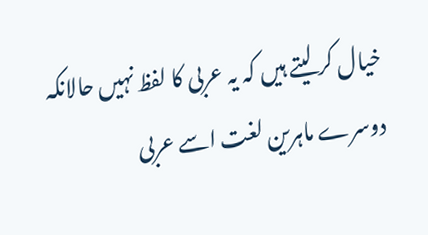خیال کر لیتے ہیں کہ یہ عربی کا لفظ نہیں حالانکہ دوسرے ماہرین لغت اسے عربی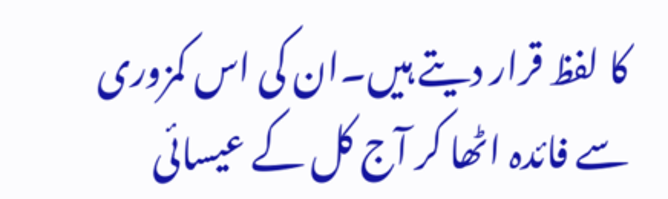کا لفظ قرار دیتے ہیں۔ان کی اس کمزوری سے فائدہ اٹھا کر آج کل کے عیسائی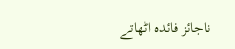ناجائز فائدہ اٹھاتے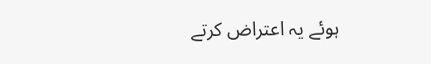ہوئے یہ اعتراض کرتے